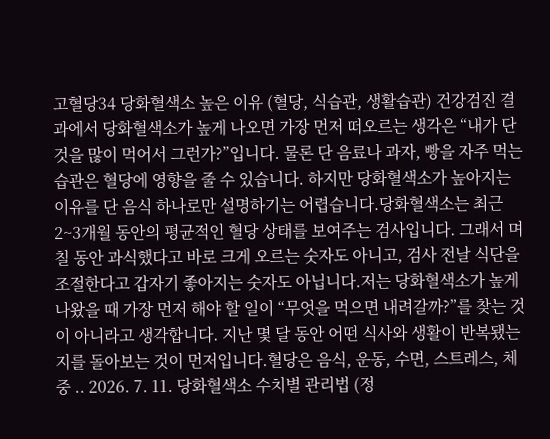고혈당34 당화혈색소 높은 이유 (혈당, 식습관, 생활습관) 건강검진 결과에서 당화혈색소가 높게 나오면 가장 먼저 떠오르는 생각은 “내가 단것을 많이 먹어서 그런가?”입니다. 물론 단 음료나 과자, 빵을 자주 먹는 습관은 혈당에 영향을 줄 수 있습니다. 하지만 당화혈색소가 높아지는 이유를 단 음식 하나로만 설명하기는 어렵습니다.당화혈색소는 최근 2~3개월 동안의 평균적인 혈당 상태를 보여주는 검사입니다. 그래서 며칠 동안 과식했다고 바로 크게 오르는 숫자도 아니고, 검사 전날 식단을 조절한다고 갑자기 좋아지는 숫자도 아닙니다.저는 당화혈색소가 높게 나왔을 때 가장 먼저 해야 할 일이 “무엇을 먹으면 내려갈까?”를 찾는 것이 아니라고 생각합니다. 지난 몇 달 동안 어떤 식사와 생활이 반복됐는지를 돌아보는 것이 먼저입니다.혈당은 음식, 운동, 수면, 스트레스, 체중 .. 2026. 7. 11. 당화혈색소 수치별 관리법 (정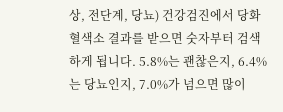상, 전단계, 당뇨) 건강검진에서 당화혈색소 결과를 받으면 숫자부터 검색하게 됩니다. 5.8%는 괜찮은지, 6.4%는 당뇨인지, 7.0%가 넘으면 많이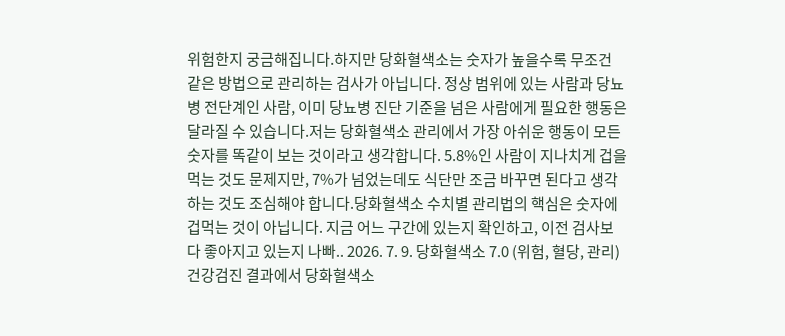위험한지 궁금해집니다.하지만 당화혈색소는 숫자가 높을수록 무조건 같은 방법으로 관리하는 검사가 아닙니다. 정상 범위에 있는 사람과 당뇨병 전단계인 사람, 이미 당뇨병 진단 기준을 넘은 사람에게 필요한 행동은 달라질 수 있습니다.저는 당화혈색소 관리에서 가장 아쉬운 행동이 모든 숫자를 똑같이 보는 것이라고 생각합니다. 5.8%인 사람이 지나치게 겁을 먹는 것도 문제지만, 7%가 넘었는데도 식단만 조금 바꾸면 된다고 생각하는 것도 조심해야 합니다.당화혈색소 수치별 관리법의 핵심은 숫자에 겁먹는 것이 아닙니다. 지금 어느 구간에 있는지 확인하고, 이전 검사보다 좋아지고 있는지 나빠.. 2026. 7. 9. 당화혈색소 7.0 (위험, 혈당, 관리) 건강검진 결과에서 당화혈색소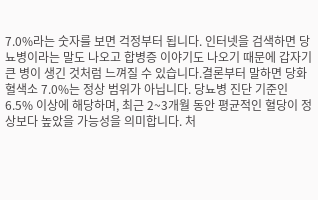7.0%라는 숫자를 보면 걱정부터 됩니다. 인터넷을 검색하면 당뇨병이라는 말도 나오고 합병증 이야기도 나오기 때문에 갑자기 큰 병이 생긴 것처럼 느껴질 수 있습니다.결론부터 말하면 당화혈색소 7.0%는 정상 범위가 아닙니다. 당뇨병 진단 기준인 6.5% 이상에 해당하며, 최근 2~3개월 동안 평균적인 혈당이 정상보다 높았을 가능성을 의미합니다. 처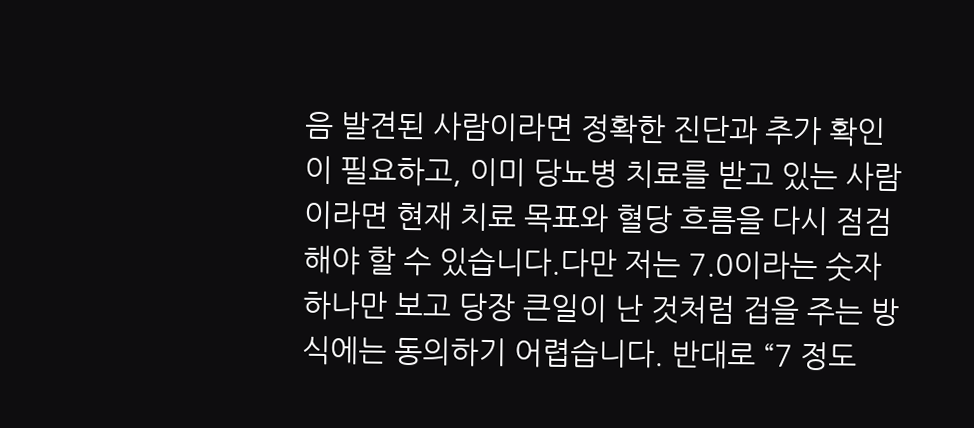음 발견된 사람이라면 정확한 진단과 추가 확인이 필요하고, 이미 당뇨병 치료를 받고 있는 사람이라면 현재 치료 목표와 혈당 흐름을 다시 점검해야 할 수 있습니다.다만 저는 7.0이라는 숫자 하나만 보고 당장 큰일이 난 것처럼 겁을 주는 방식에는 동의하기 어렵습니다. 반대로 “7 정도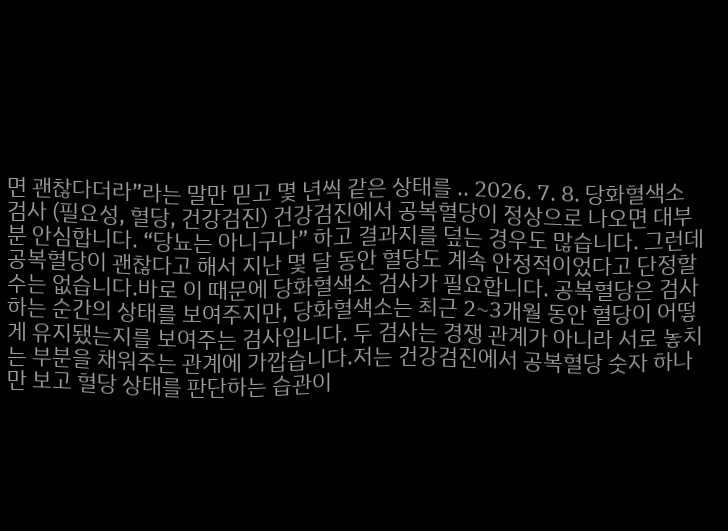면 괜찮다더라”라는 말만 믿고 몇 년씩 같은 상태를 .. 2026. 7. 8. 당화혈색소 검사 (필요성, 혈당, 건강검진) 건강검진에서 공복혈당이 정상으로 나오면 대부분 안심합니다. “당뇨는 아니구나” 하고 결과지를 덮는 경우도 많습니다. 그런데 공복혈당이 괜찮다고 해서 지난 몇 달 동안 혈당도 계속 안정적이었다고 단정할 수는 없습니다.바로 이 때문에 당화혈색소 검사가 필요합니다. 공복혈당은 검사하는 순간의 상태를 보여주지만, 당화혈색소는 최근 2~3개월 동안 혈당이 어떻게 유지됐는지를 보여주는 검사입니다. 두 검사는 경쟁 관계가 아니라 서로 놓치는 부분을 채워주는 관계에 가깝습니다.저는 건강검진에서 공복혈당 숫자 하나만 보고 혈당 상태를 판단하는 습관이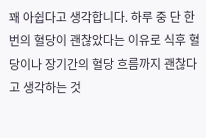꽤 아쉽다고 생각합니다. 하루 중 단 한 번의 혈당이 괜찮았다는 이유로 식후 혈당이나 장기간의 혈당 흐름까지 괜찮다고 생각하는 것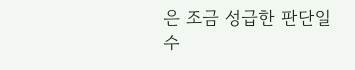은 조금 성급한 판단일 수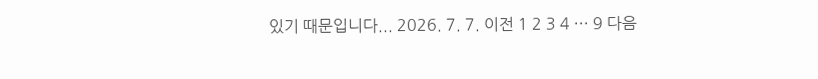있기 때문입니다... 2026. 7. 7. 이전 1 2 3 4 ··· 9 다음